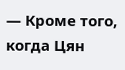— Кроме того, когда Цян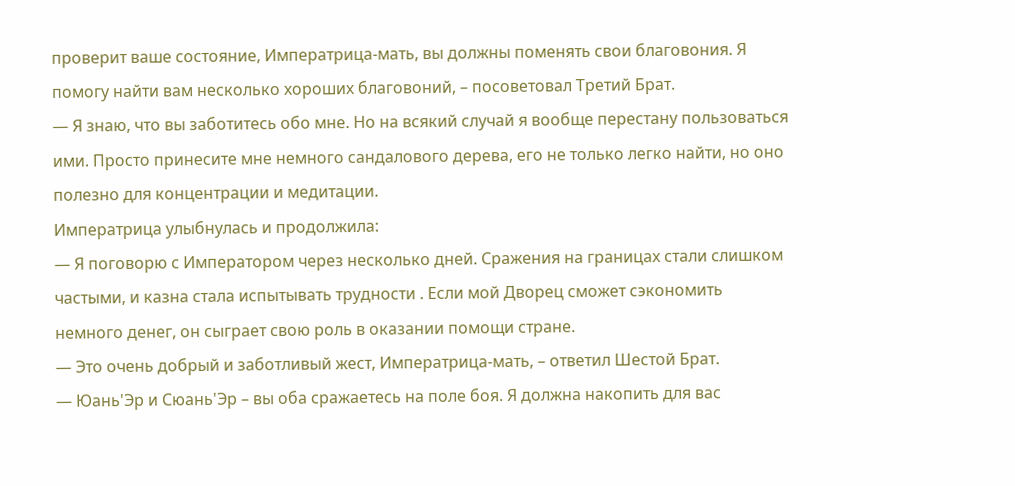проверит ваше состояние, Императрица-мать, вы должны поменять свои благовония. Я помогу найти вам несколько хороших благовоний, – посоветовал Третий Брат.
— Я знаю, что вы заботитесь обо мне. Но на всякий случай я вообще перестану пользоваться ими. Просто принесите мне немного сандалового дерева, его не только легко найти, но оно полезно для концентрации и медитации.
Императрица улыбнулась и продолжила:
— Я поговорю с Императором через несколько дней. Сражения на границах стали слишком частыми, и казна стала испытывать трудности . Если мой Дворец сможет сэкономить немного денег, он сыграет свою роль в оказании помощи стране.
— Это очень добрый и заботливый жест, Императрица-мать, – ответил Шестой Брат.
— Юань'Эр и Сюань'Эр – вы оба сражаетесь на поле боя. Я должна накопить для вас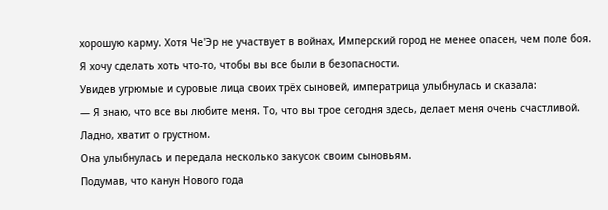хорошую карму. Хотя Че'Эр не участвует в войнах, Имперский город не менее опасен, чем поле боя. Я хочу сделать хоть что-то, чтобы вы все были в безопасности.
Увидев угрюмые и суровые лица своих трёх сыновей, императрица улыбнулась и сказала:
— Я знаю, что все вы любите меня. То, что вы трое сегодня здесь, делает меня очень счастливой. Ладно, хватит о грустном.
Она улыбнулась и передала несколько закусок своим сыновьям.
Подумав, что канун Нового года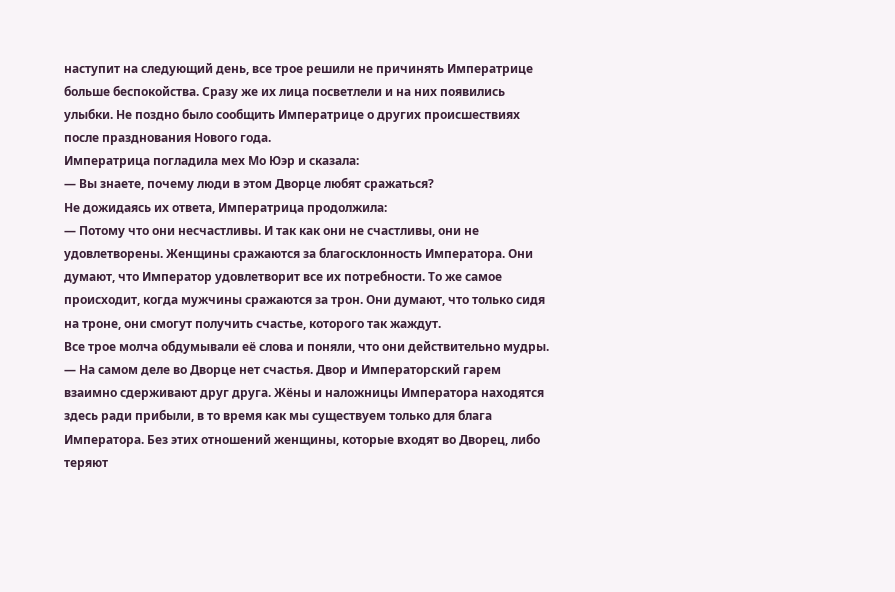наступит на следующий день, все трое решили не причинять Императрице больше беспокойства. Сразу же их лица посветлели и на них появились улыбки. Не поздно было сообщить Императрице о других происшествиях после празднования Нового года.
Императрица погладила мех Мо Юэр и сказала:
— Вы знаете, почему люди в этом Дворце любят сражаться?
Не дожидаясь их ответа, Императрица продолжила:
— Потому что они несчастливы. И так как они не счастливы, они не удовлетворены. Женщины сражаются за благосклонность Императора. Они думают, что Император удовлетворит все их потребности. То же самое происходит, когда мужчины сражаются за трон. Они думают, что только сидя на троне, они смогут получить счастье, которого так жаждут.
Все трое молча обдумывали её слова и поняли, что они действительно мудры.
— На самом деле во Дворце нет счастья. Двор и Императорский гарем взаимно сдерживают друг друга. Жёны и наложницы Императора находятся здесь ради прибыли, в то время как мы существуем только для блага Императора. Без этих отношений женщины, которые входят во Дворец, либо теряют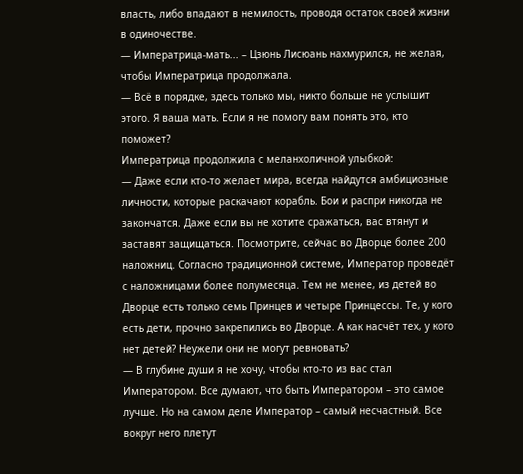власть, либо впадают в немилость, проводя остаток своей жизни в одиночестве.
— Императрица-мать... – Цзюнь Лисюань нахмурился, не желая, чтобы Императрица продолжала.
— Всё в порядке, здесь только мы, никто больше не услышит этого. Я ваша мать. Если я не помогу вам понять это, кто поможет?
Императрица продолжила с меланхоличной улыбкой:
— Даже если кто-то желает мира, всегда найдутся амбициозные личности, которые раскачают корабль. Бои и распри никогда не закончатся. Даже если вы не хотите сражаться, вас втянут и заставят защищаться. Посмотрите, сейчас во Дворце более 200 наложниц. Согласно традиционной системе, Император проведёт с наложницами более полумесяца. Тем не менее, из детей во Дворце есть только семь Принцев и четыре Принцессы. Те, у кого есть дети, прочно закрепились во Дворце. А как насчёт тех, у кого нет детей? Неужели они не могут ревновать?
— В глубине души я не хочу, чтобы кто-то из вас стал Императором. Все думают, что быть Императором – это самое лучше. Но на самом деле Император – самый несчастный. Все вокруг него плетут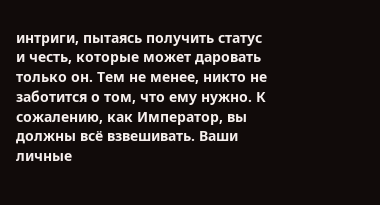интриги, пытаясь получить статус и честь, которые может даровать только он. Тем не менее, никто не заботится о том, что ему нужно. К сожалению, как Император, вы должны всё взвешивать. Ваши личные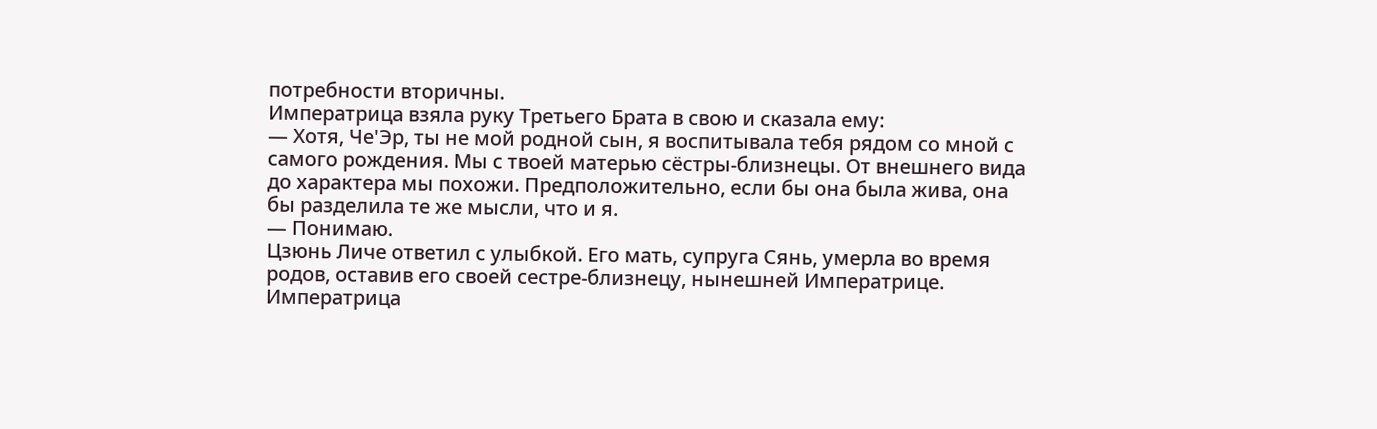потребности вторичны.
Императрица взяла руку Третьего Брата в свою и сказала ему:
— Хотя, Че'Эр, ты не мой родной сын, я воспитывала тебя рядом со мной с самого рождения. Мы с твоей матерью сёстры-близнецы. От внешнего вида до характера мы похожи. Предположительно, если бы она была жива, она бы разделила те же мысли, что и я.
— Понимаю.
Цзюнь Личе ответил с улыбкой. Его мать, супруга Сянь, умерла во время родов, оставив его своей сестре-близнецу, нынешней Императрице. Императрица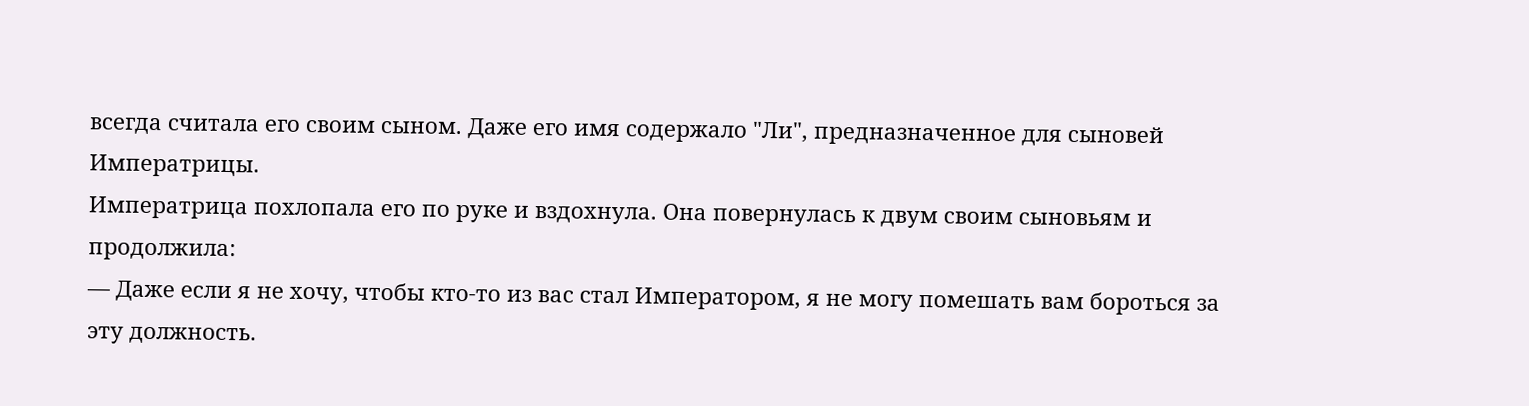всегда считала его своим сыном. Даже его имя содержало "Ли", предназначенное для сыновей Императрицы.
Императрица похлопала его по руке и вздохнула. Она повернулась к двум своим сыновьям и продолжила:
— Даже если я не хочу, чтобы кто-то из вас стал Императором, я не могу помешать вам бороться за эту должность.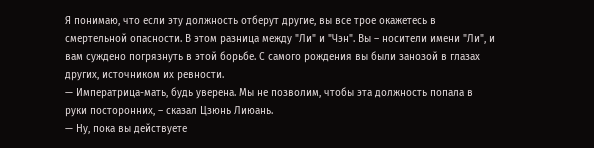Я понимаю, что если эту должность отберут другие, вы все трое окажетесь в смертельной опасности. В этом разница между "Ли" и "Чэн". Вы – носители имени "Ли", и вам суждено погрязнуть в этой борьбе. С самого рождения вы были занозой в глазах других, источником их ревности.
— Императрица-мать, будь уверена. Мы не позволим, чтобы эта должность попала в руки посторонних, – сказал Цзюнь Лиюань.
— Ну, пока вы действуете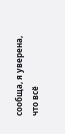сообща, я уверена, что всё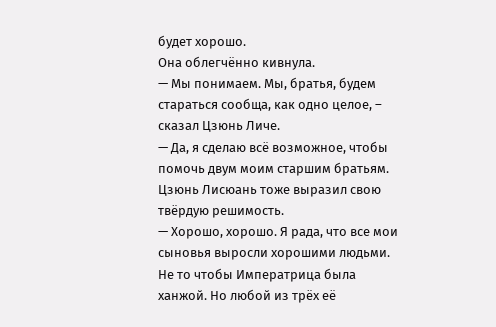будет хорошо.
Она облегчённо кивнула.
— Мы понимаем. Мы, братья, будем стараться сообща, как одно целое, – сказал Цзюнь Личе.
— Да, я сделаю всё возможное, чтобы помочь двум моим старшим братьям.
Цзюнь Лисюань тоже выразил свою твёрдую решимость.
— Хорошо, хорошо. Я рада, что все мои сыновья выросли хорошими людьми.
Не то чтобы Императрица была ханжой. Но любой из трёх её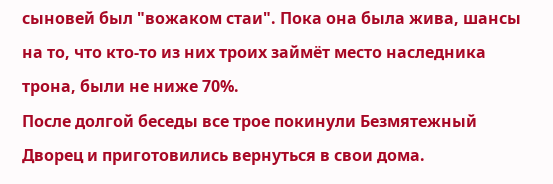сыновей был "вожаком стаи". Пока она была жива, шансы на то, что кто-то из них троих займёт место наследника трона, были не ниже 70%.
После долгой беседы все трое покинули Безмятежный Дворец и приготовились вернуться в свои дома.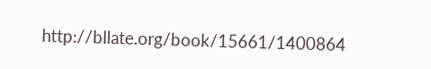http://bllate.org/book/15661/1400864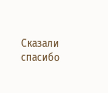Сказали спасибо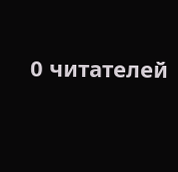0 читателей